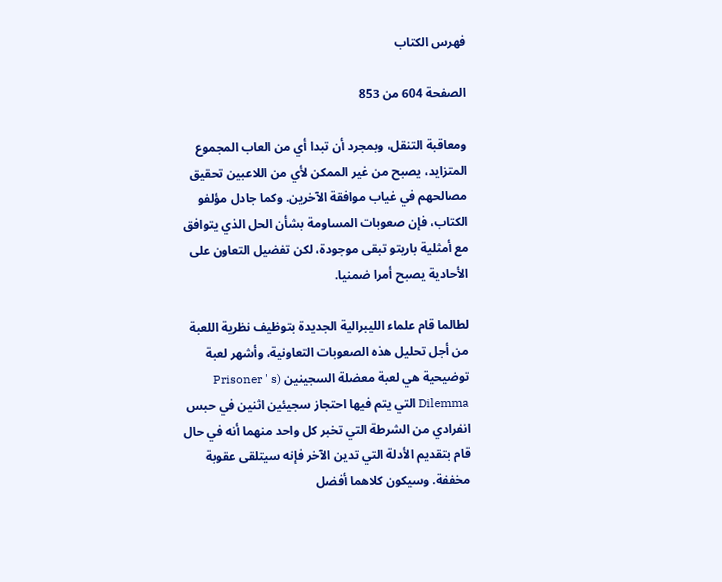فهرس الكتاب

الصفحة 604 من 853

ومعاقبة التنقل، وبمجرد أن تبدا أي من العاب المجموع المتزايد، يصبح من غير الممكن لأي من اللاعبين تحقيق مصالحهم في غياب موافقة الآخرين. وكما جادل مؤلفو الكتاب، فإن صعوبات المساومة بشأن الحل الذي يتوافق مع أمثلية باريتو تبقى موجودة، لكن تفضيل التعاون على الأحادية يصبح أمرا ضمنيا.

لطالما قام علماء الليبرالية الجديدة بتوظيف نظرية اللعبة من أجل تحليل هذه الصعوبات التعاونية، وأشهر لعبة توضيحية هي لعبة معضلة السجينين (Prisoner ' s Dilemma التي يتم فيها احتجاز سجيئين اثنين في حبس انفرادي من الشرطة التي تخبر كل واحد منهما أنه في حال قام بتقديم الأدلة التي تدين الآخر فإنه سيتلقى عقوبة مخففة. وسيكون كلاهما أفضل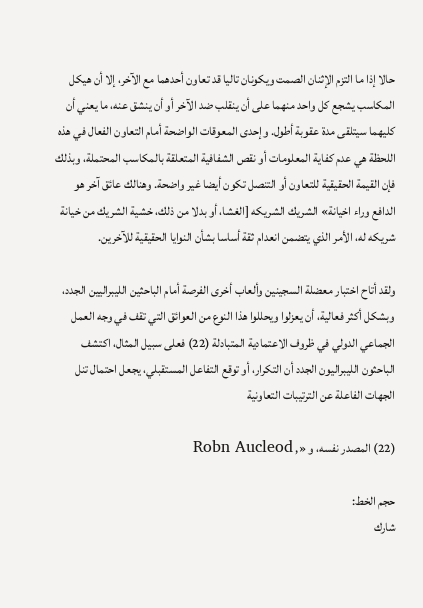حالا إذا ما التزم الإثنان الصمت ويكونان تاليا قد تعاون أحدهما مع الآخر، إلا أن هيكل المكاسب يشجع كل واحد منهما على أن ينقلب ضد الآخر أو أن ينشق عنه، ما يعني أن كليهما سيتلقى مدة عقوبة أطول. وإحدى المعوقات الواضحة أمام التعاون الفعال في هذه اللحظة هي عدم كفاية المعلومات أو نقص الشفافية المتعلقة بالمكاسب المحتملة، وبذلك فإن القيمة الحقيقية للتعاون أو التنصل تكون أيضا غير واضحة. وهنالك عائق آخر هو الدافع وراء اخيانة» الشريك الشريکه [الغشا، أو بدلا من ذلك، خشية الشريك من خيانة شريکه له، الأمر الذي يتضمن انعدام ثقة أساسا بشأن النوايا الحقيقية للآخرين.

ولقد أتاح اختبار معضلة السجينين وألعاب أخرى الفرصة أمام الباحثين الليبراليين الجدد، وبشكل أكثر فعالية، أن يعزلوا ويحللوا هذا النوع من العوائق التي تقف في وجه العمل الجماعي الدولي في ظروف الاعتمادية المتبادلة (22) فعلى سبيل المثال، اكتشف الباحثون الليبراليون الجدد أن التكرار، أو توقع التفاعل المستقبلي، يجعل احتمال تنل الجهات الفاعلة عن الترتيبات التعاونية

(22) المصدر نفسه، و «, Robn Aucleod

حجم الخط:
شارك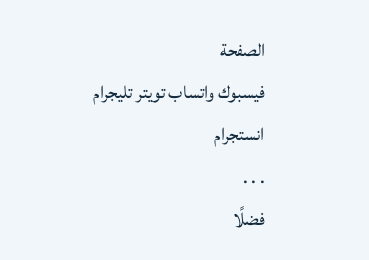الصفحة
فيسبوك واتساب تويتر تليجرام انستجرام
. . .
فضلًا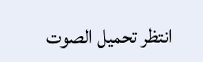انتظر تحميل الصوت